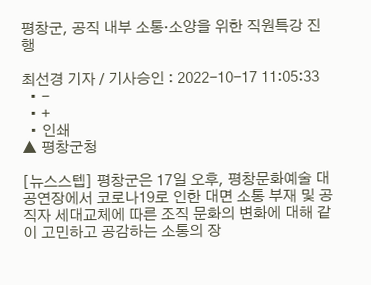평창군, 공직 내부 소통·소양을 위한 직원특강 진행

최선경 기자 / 기사승인 : 2022-10-17 11:05:33
  • -
  • +
  • 인쇄
▲ 평창군청

[뉴스스텝] 평창군은 17일 오후, 평창문화예술 대공연장에서 코로나19로 인한 대면 소통 부재 및 공직자 세대교체에 따른 조직 문화의 변화에 대해 같이 고민하고 공감하는 소통의 장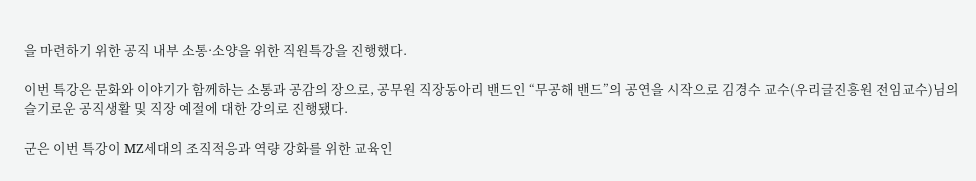을 마련하기 위한 공직 내부 소통·소양을 위한 직원특강을 진행했다.

이번 특강은 문화와 이야기가 함께하는 소통과 공감의 장으로, 공무원 직장동아리 밴드인 “무공해 밴드”의 공연을 시작으로 김경수 교수(우리글진흥원 전임교수)님의 슬기로운 공직생활 및 직장 예절에 대한 강의로 진행됐다.

군은 이번 특강이 MZ세대의 조직적응과 역량 강화를 위한 교육인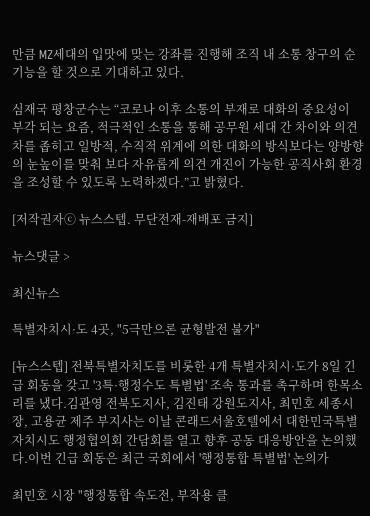만큼 MZ세대의 입맛에 맞는 강좌를 진행해 조직 내 소통 창구의 순기능을 할 것으로 기대하고 있다.

심재국 평창군수는 “코로나 이후 소통의 부재로 대화의 중요성이 부각 되는 요즘, 적극적인 소통을 통해 공무원 세대 간 차이와 의견차를 좁히고 일방적, 수직적 위계에 의한 대화의 방식보다는 양방향의 눈높이를 맞춰 보다 자유롭게 의견 개진이 가능한 공직사회 환경을 조성할 수 있도록 노력하겠다.”고 밝혔다.

[저작권자ⓒ 뉴스스텝. 무단전재-재배포 금지]

뉴스댓글 >

최신뉴스

특별자치시·도 4곳, "5극만으론 균형발전 불가"

[뉴스스텝] 전북특별자치도를 비롯한 4개 특별자치시·도가 8일 긴급 회동을 갖고 '3특·행정수도 특별법' 조속 통과를 촉구하며 한목소리를 냈다.김관영 전북도지사, 김진태 강원도지사, 최민호 세종시장, 고용균 제주 부지사는 이날 콘래드서울호텔에서 대한민국특별자치시도 행정협의회 간담회를 열고 향후 공동 대응방안을 논의했다.이번 긴급 회동은 최근 국회에서 '행정통합 특별법' 논의가

최민호 시장 "행정통합 속도전, 부작용 클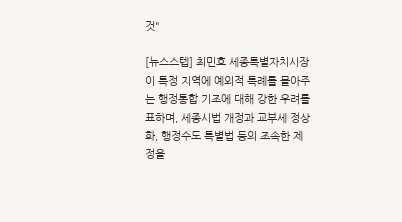것"

[뉴스스텝] 최민호 세종특별자치시장이 특정 지역에 예외적 특례를 몰아주는 행정통합 기조에 대해 강한 우려를 표하며, 세종시법 개정과 교부세 정상화, 행정수도 특별법 등의 조속한 제정을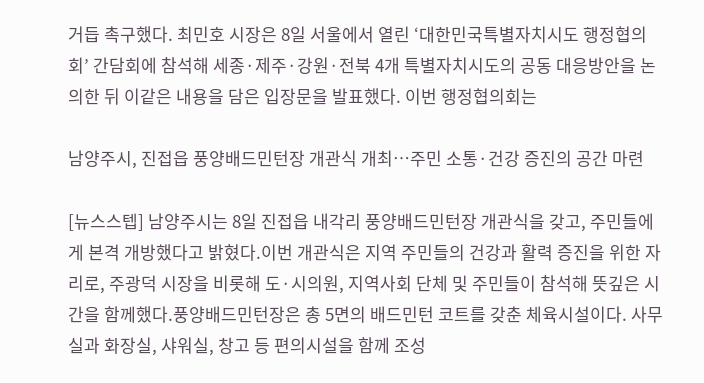거듭 촉구했다. 최민호 시장은 8일 서울에서 열린 ‘대한민국특별자치시도 행정협의회’ 간담회에 참석해 세종·제주·강원·전북 4개 특별자치시도의 공동 대응방안을 논의한 뒤 이같은 내용을 담은 입장문을 발표했다. 이번 행정협의회는

남양주시, 진접읍 풍양배드민턴장 개관식 개최…주민 소통·건강 증진의 공간 마련

[뉴스스텝] 남양주시는 8일 진접읍 내각리 풍양배드민턴장 개관식을 갖고, 주민들에게 본격 개방했다고 밝혔다.이번 개관식은 지역 주민들의 건강과 활력 증진을 위한 자리로, 주광덕 시장을 비롯해 도·시의원, 지역사회 단체 및 주민들이 참석해 뜻깊은 시간을 함께했다.풍양배드민턴장은 총 5면의 배드민턴 코트를 갖춘 체육시설이다. 사무실과 화장실, 샤워실, 창고 등 편의시설을 함께 조성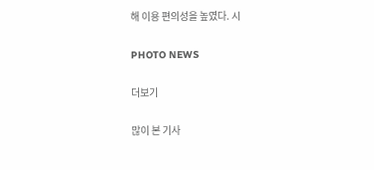해 이용 편의성을 높였다. 시

PHOTO NEWS

더보기

많이 본 기사